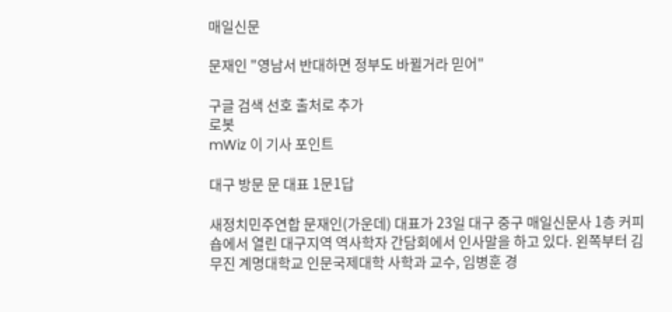매일신문

문재인 "영남서 반대하면 정부도 바뀔거라 믿어"

구글 검색 선호 출처로 추가
로봇
mWiz 이 기사 포인트

대구 방문 문 대표 1문1답

새정치민주연합 문재인(가운데) 대표가 23일 대구 중구 매일신문사 1층 커피숍에서 열린 대구지역 역사학자 간담회에서 인사말을 하고 있다. 왼쪽부터 김무진 계명대학교 인문국제대학 사학과 교수, 임병훈 경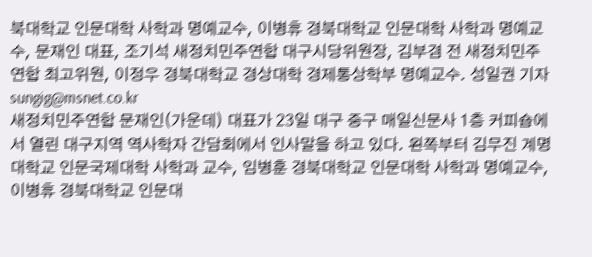북대학교 인문대학 사학과 명예교수, 이병휴 경북대학교 인문대학 사학과 명예교수, 문재인 대표, 조기석 새정치민주연합 대구시당위원장, 김부겸 전 새정치민주연합 최고위원, 이정우 경북대학교 경상대학 경제통상학부 명예교수. 성일권 기자 sungig@msnet.co.kr
새정치민주연합 문재인(가운데) 대표가 23일 대구 중구 매일신문사 1층 커피숍에서 열린 대구지역 역사학자 간담회에서 인사말을 하고 있다. 왼쪽부터 김무진 계명대학교 인문국제대학 사학과 교수, 임병훈 경북대학교 인문대학 사학과 명예교수, 이병휴 경북대학교 인문대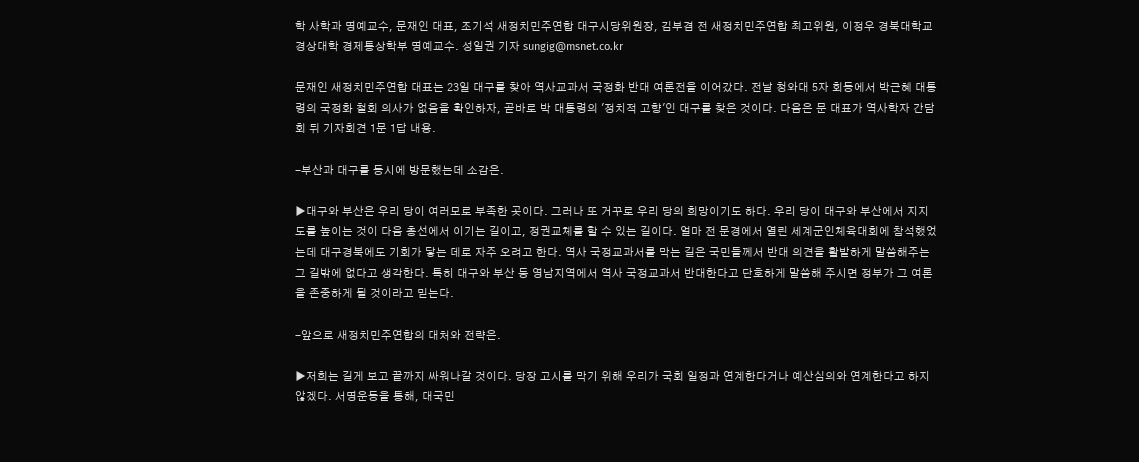학 사학과 명예교수, 문재인 대표, 조기석 새정치민주연합 대구시당위원장, 김부겸 전 새정치민주연합 최고위원, 이정우 경북대학교 경상대학 경제통상학부 명예교수. 성일권 기자 sungig@msnet.co.kr

문재인 새정치민주연합 대표는 23일 대구를 찾아 역사교과서 국정화 반대 여론전을 이어갔다. 전날 청와대 5자 회동에서 박근혜 대통령의 국정화 철회 의사가 없음을 확인하자, 곧바로 박 대통령의 '정치적 고향'인 대구를 찾은 것이다. 다음은 문 대표가 역사학자 간담회 뒤 기자회견 1문 1답 내용.

-부산과 대구를 동시에 방문했는데 소감은.

▶대구와 부산은 우리 당이 여러모로 부족한 곳이다. 그러나 또 거꾸로 우리 당의 희망이기도 하다. 우리 당이 대구와 부산에서 지지도를 높이는 것이 다음 총선에서 이기는 길이고, 정권교체를 할 수 있는 길이다. 얼마 전 문경에서 열린 세계군인체육대회에 참석했었는데 대구경북에도 기회가 닿는 데로 자주 오려고 한다. 역사 국정교과서를 막는 길은 국민들께서 반대 의견을 활발하게 말씀해주는 그 길밖에 없다고 생각한다. 특히 대구와 부산 등 영남지역에서 역사 국정교과서 반대한다고 단호하게 말씀해 주시면 정부가 그 여론을 존중하게 될 것이라고 믿는다.

-앞으로 새정치민주연합의 대처와 전략은.

▶저희는 길게 보고 끝까지 싸워나갈 것이다. 당장 고시를 막기 위해 우리가 국회 일정과 연계한다거나 예산심의와 연계한다고 하지 않겠다. 서명운동을 통해, 대국민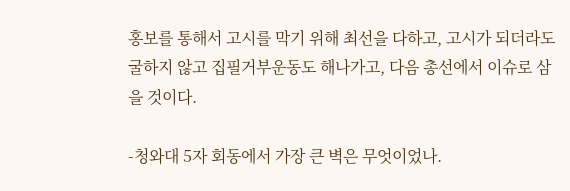홍보를 통해서 고시를 막기 위해 최선을 다하고, 고시가 되더라도 굴하지 않고 집필거부운동도 해나가고, 다음 총선에서 이슈로 삼을 것이다.

-청와대 5자 회동에서 가장 큰 벽은 무엇이었나.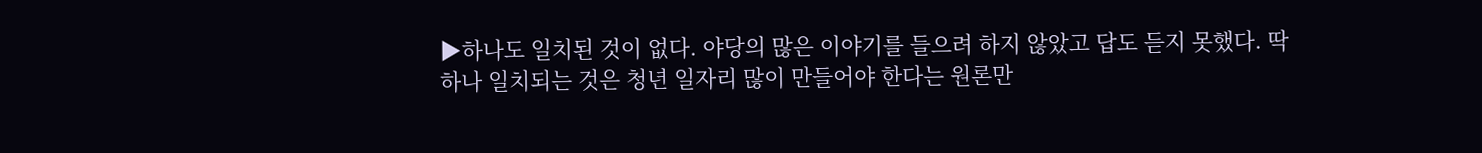▶하나도 일치된 것이 없다. 야당의 많은 이야기를 들으려 하지 않았고 답도 듣지 못했다. 딱 하나 일치되는 것은 청년 일자리 많이 만들어야 한다는 원론만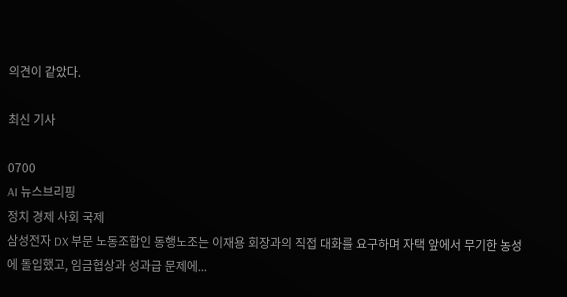의견이 같았다.

최신 기사

0700
AI 뉴스브리핑
정치 경제 사회 국제
삼성전자 DX 부문 노동조합인 동행노조는 이재용 회장과의 직접 대화를 요구하며 자택 앞에서 무기한 농성에 돌입했고, 임금협상과 성과급 문제에...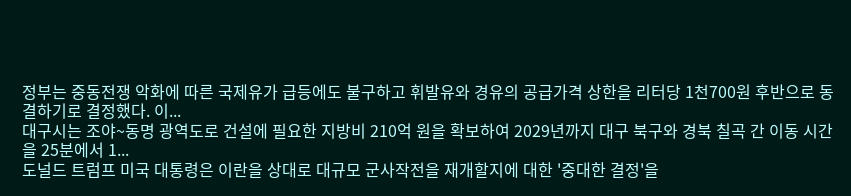정부는 중동전쟁 악화에 따른 국제유가 급등에도 불구하고 휘발유와 경유의 공급가격 상한을 리터당 1천700원 후반으로 동결하기로 결정했다. 이...
대구시는 조야~동명 광역도로 건설에 필요한 지방비 210억 원을 확보하여 2029년까지 대구 북구와 경북 칠곡 간 이동 시간을 25분에서 1...
도널드 트럼프 미국 대통령은 이란을 상대로 대규모 군사작전을 재개할지에 대한 '중대한 결정'을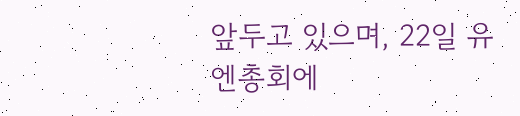앞두고 있으며, 22일 유엔총회에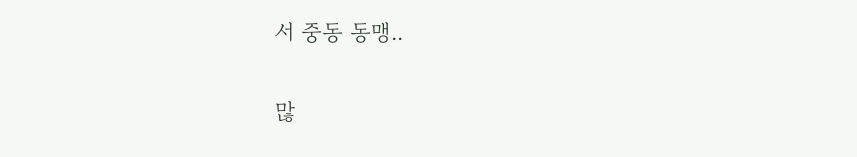서 중동 동맹..

많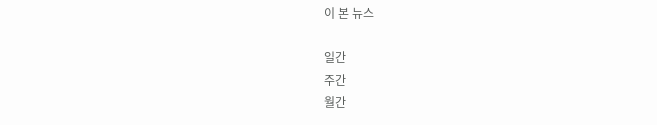이 본 뉴스

일간
주간
월간